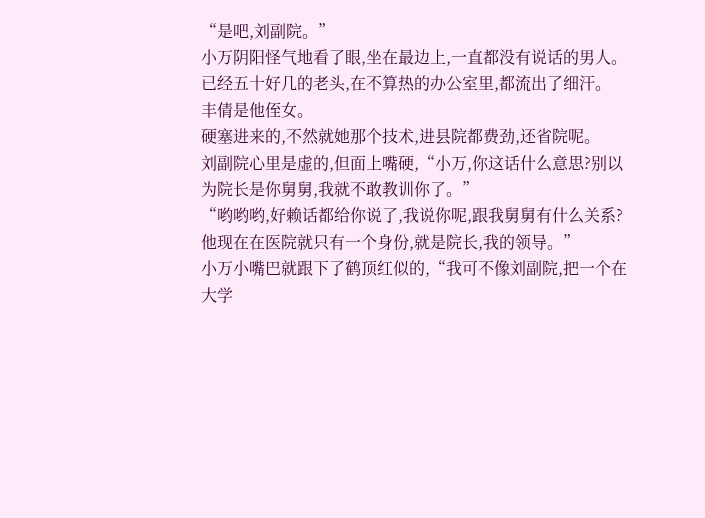“是吧,刘副院。”
小万阴阳怪气地看了眼,坐在最边上,一直都没有说话的男人。
已经五十好几的老头,在不算热的办公室里,都流出了细汗。
丰倩是他侄女。
硬塞进来的,不然就她那个技术,进县院都费劲,还省院呢。
刘副院心里是虚的,但面上嘴硬,“小万,你这话什么意思?别以为院长是你舅舅,我就不敢教训你了。”
“哟哟哟,好赖话都给你说了,我说你呢,跟我舅舅有什么关系?他现在在医院就只有一个身份,就是院长,我的领导。”
小万小嘴巴就跟下了鹤顶红似的,“我可不像刘副院,把一个在大学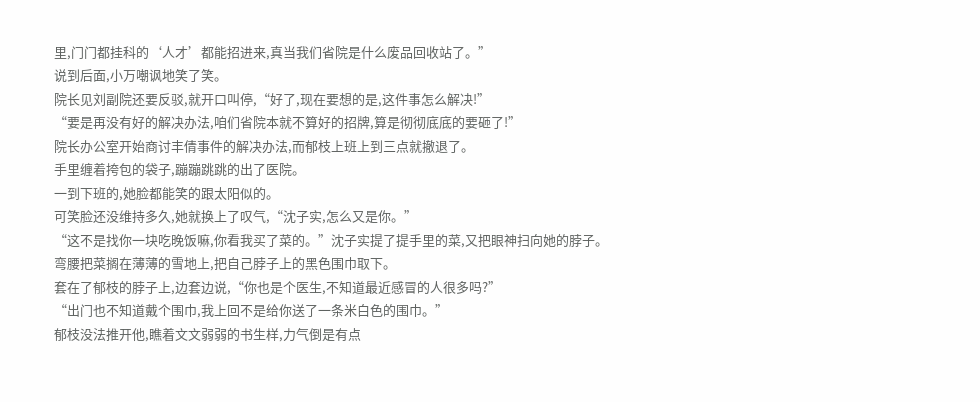里,门门都挂科的‘人才’都能招进来,真当我们省院是什么废品回收站了。”
说到后面,小万嘲讽地笑了笑。
院长见刘副院还要反驳,就开口叫停,“好了,现在要想的是,这件事怎么解决!”
“要是再没有好的解决办法,咱们省院本就不算好的招牌,算是彻彻底底的要砸了!”
院长办公室开始商讨丰倩事件的解决办法,而郁枝上班上到三点就撤退了。
手里缠着挎包的袋子,蹦蹦跳跳的出了医院。
一到下班的,她脸都能笑的跟太阳似的。
可笑脸还没维持多久,她就换上了叹气,“沈子实,怎么又是你。”
“这不是找你一块吃晚饭嘛,你看我买了菜的。”沈子实提了提手里的菜,又把眼神扫向她的脖子。
弯腰把菜搁在薄薄的雪地上,把自己脖子上的黑色围巾取下。
套在了郁枝的脖子上,边套边说,“你也是个医生,不知道最近感冒的人很多吗?”
“出门也不知道戴个围巾,我上回不是给你送了一条米白色的围巾。”
郁枝没法推开他,瞧着文文弱弱的书生样,力气倒是有点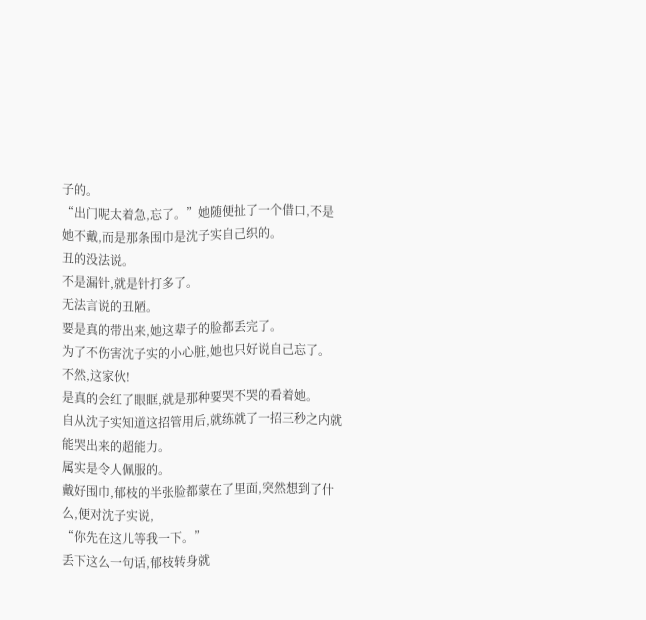子的。
“出门呢太着急,忘了。”她随便扯了一个借口,不是她不戴,而是那条围巾是沈子实自己织的。
丑的没法说。
不是漏针,就是针打多了。
无法言说的丑陋。
要是真的带出来,她这辈子的脸都丢完了。
为了不伤害沈子实的小心脏,她也只好说自己忘了。
不然,这家伙!
是真的会红了眼眶,就是那种要哭不哭的看着她。
自从沈子实知道这招管用后,就练就了一招三秒之内就能哭出来的超能力。
属实是令人佩服的。
戴好围巾,郁枝的半张脸都蒙在了里面,突然想到了什么,便对沈子实说,
“你先在这儿等我一下。”
丢下这么一句话,郁枝转身就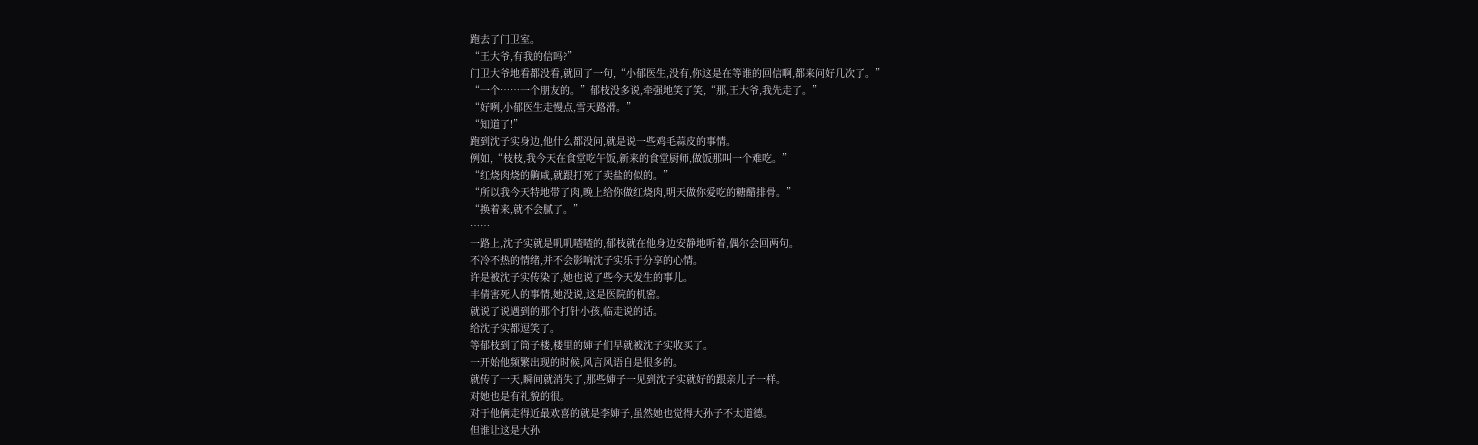跑去了门卫室。
“王大爷,有我的信吗?”
门卫大爷地看都没看,就回了一句,“小郁医生,没有,你这是在等谁的回信啊,都来问好几次了。”
“一个……一个朋友的。”郁枝没多说,牵强地笑了笑,“那,王大爷,我先走了。”
“好咧,小郁医生走慢点,雪天路滑。”
“知道了!”
跑到沈子实身边,他什么都没问,就是说一些鸡毛蒜皮的事情。
例如,“枝枝,我今天在食堂吃午饭,新来的食堂厨师,做饭那叫一个难吃。”
“红烧肉烧的齁咸,就跟打死了卖盐的似的。”
“所以我今天特地带了肉,晚上给你做红烧肉,明天做你爱吃的糖醋排骨。”
“换着来,就不会腻了。”
……
一路上,沈子实就是叽叽喳喳的,郁枝就在他身边安静地听着,偶尔会回两句。
不冷不热的情绪,并不会影响沈子实乐于分享的心情。
许是被沈子实传染了,她也说了些今天发生的事儿。
丰倩害死人的事情,她没说,这是医院的机密。
就说了说遇到的那个打针小孩,临走说的话。
给沈子实都逗笑了。
等郁枝到了筒子楼,楼里的婶子们早就被沈子实收买了。
一开始他频繁出现的时候,风言风语自是很多的。
就传了一天,瞬间就消失了,那些婶子一见到沈子实就好的跟亲儿子一样。
对她也是有礼貌的很。
对于他俩走得近最欢喜的就是李婶子,虽然她也觉得大孙子不太道德。
但谁让这是大孙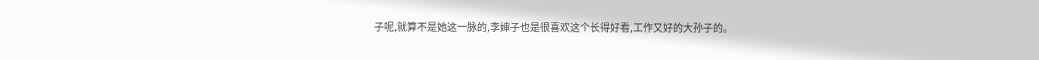子呢,就算不是她这一脉的,李婶子也是很喜欢这个长得好看,工作又好的大孙子的。